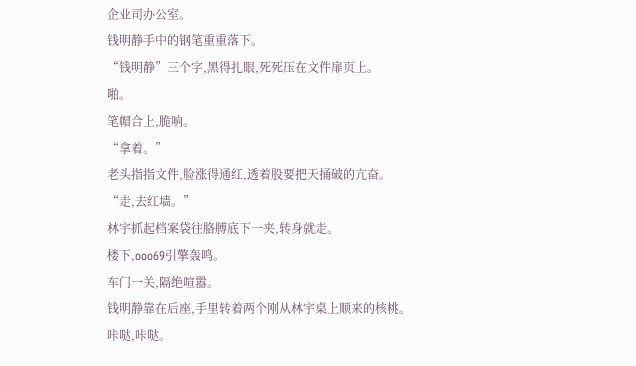企业司办公室。
钱明静手中的钢笔重重落下。
“钱明静”三个字,黑得扎眼,死死压在文件扉页上。
啪。
笔帽合上,脆响。
“拿着。”
老头指指文件,脸涨得通红,透着股要把天捅破的亢奋。
“走,去红墙。”
林宇抓起档案袋往胳膊底下一夹,转身就走。
楼下,ooo69引擎轰鸣。
车门一关,隔绝喧嚣。
钱明静靠在后座,手里转着两个刚从林宇桌上顺来的核桃。
咔哒,咔哒。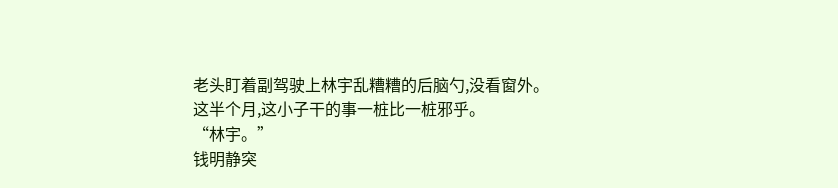老头盯着副驾驶上林宇乱糟糟的后脑勺,没看窗外。
这半个月,这小子干的事一桩比一桩邪乎。
“林宇。”
钱明静突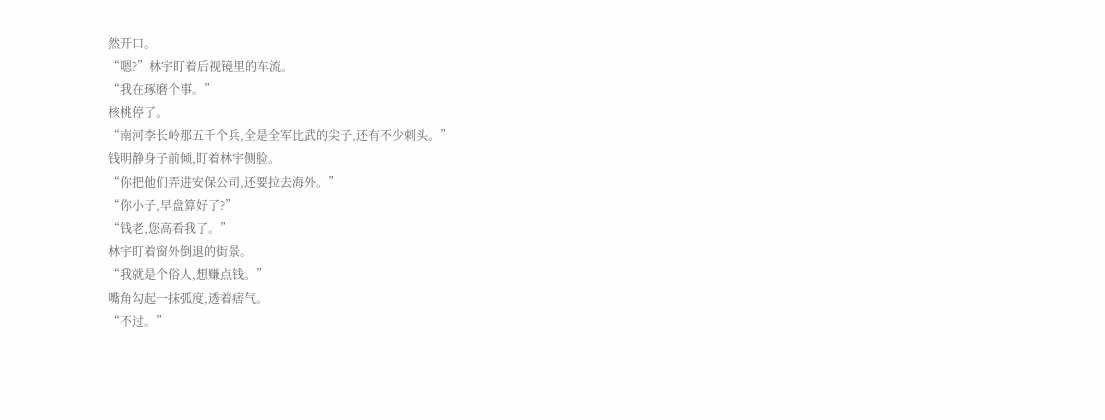然开口。
“嗯?”林宇盯着后视镜里的车流。
“我在琢磨个事。”
核桃停了。
“南河李长岭那五千个兵,全是全军比武的尖子,还有不少刺头。”
钱明静身子前倾,盯着林宇侧脸。
“你把他们弄进安保公司,还要拉去海外。”
“你小子,早盘算好了?”
“钱老,您高看我了。”
林宇盯着窗外倒退的街景。
“我就是个俗人,想赚点钱。”
嘴角勾起一抹弧度,透着痞气。
“不过。”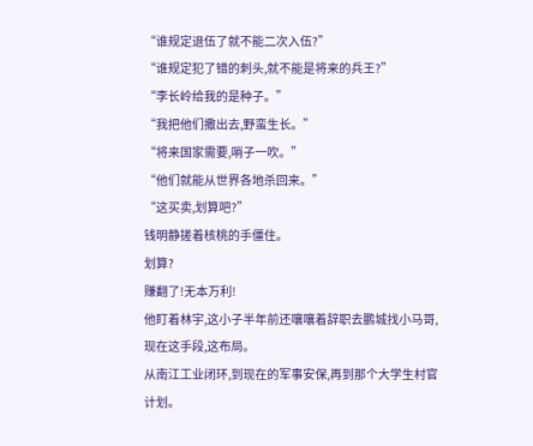“谁规定退伍了就不能二次入伍?”
“谁规定犯了错的刺头,就不能是将来的兵王?”
“李长岭给我的是种子。”
“我把他们撒出去,野蛮生长。”
“将来国家需要,哨子一吹。”
“他们就能从世界各地杀回来。”
“这买卖,划算吧?”
钱明静搓着核桃的手僵住。
划算?
赚翻了!无本万利!
他盯着林宇,这小子半年前还嚷嚷着辞职去鹏城找小马哥,现在这手段,这布局。
从南江工业闭环,到现在的军事安保,再到那个大学生村官计划。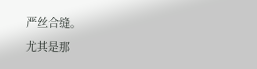严丝合缝。
尤其是那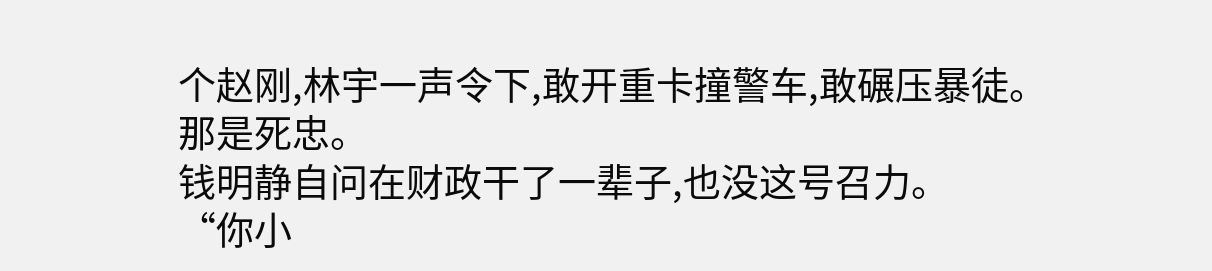个赵刚,林宇一声令下,敢开重卡撞警车,敢碾压暴徒。
那是死忠。
钱明静自问在财政干了一辈子,也没这号召力。
“你小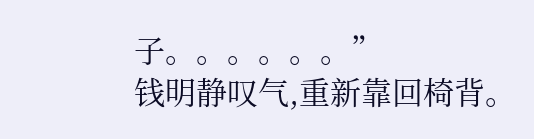子。。。。。。”
钱明静叹气,重新靠回椅背。